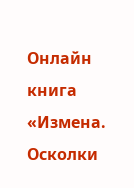Онлайн книга «Измена. Осколки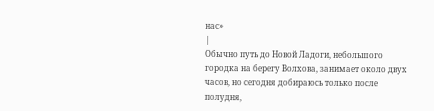нас»
|
Обычно путь до Новой Ладоги, небольшого городка на берегу Волхова, занимает около двух часов, но сегодня добираюсь только после полудня,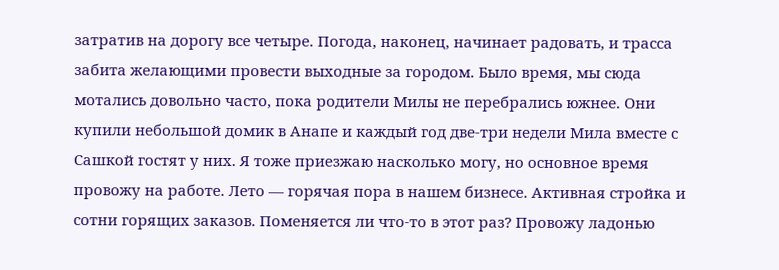затратив на дорогу все четыре. Погода, наконец, начинает радовать, и трасса забита желающими провести выходные за городом. Было время, мы сюда мотались довольно часто, пока родители Милы не перебрались южнее. Они купили небольшой домик в Анапе и каждый год две-три недели Мила вместе с Сашкой гостят у них. Я тоже приезжаю насколько могу, но основное время провожу на работе. Лето — горячая пора в нашем бизнесе. Активная стройка и сотни горящих заказов. Поменяется ли что-то в этот раз? Провожу ладонью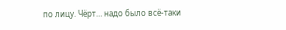по лицу. Чёрт… надо было всё-таки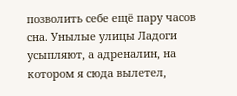позволить себе ещё пару часов сна. Унылые улицы Ладоги усыпляют, а адреналин, на котором я сюда вылетел,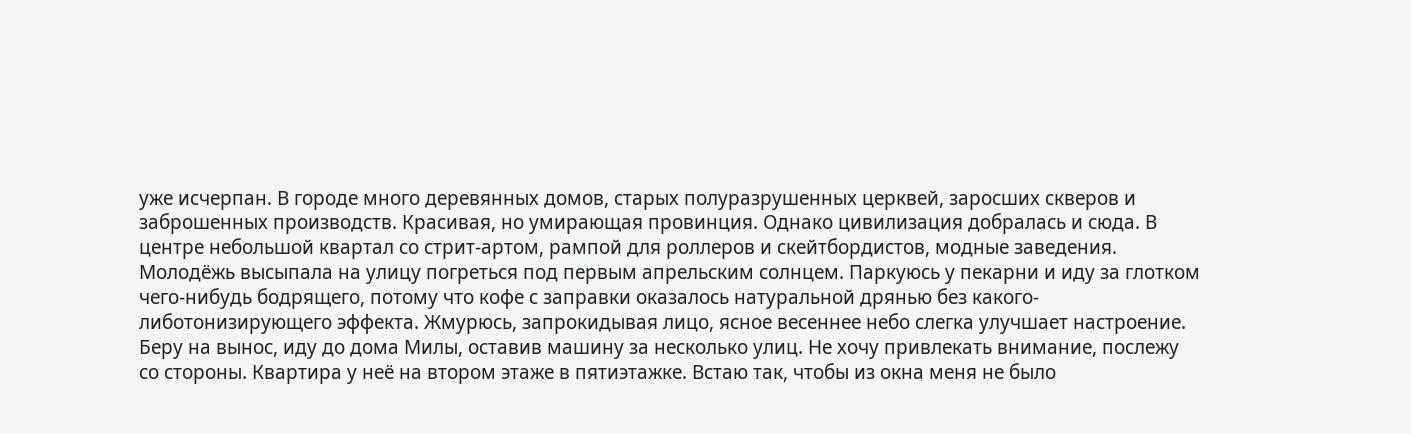уже исчерпан. В городе много деревянных домов, старых полуразрушенных церквей, заросших скверов и заброшенных производств. Красивая, но умирающая провинция. Однако цивилизация добралась и сюда. В центре небольшой квартал со стрит-артом, рампой для роллеров и скейтбордистов, модные заведения. Молодёжь высыпала на улицу погреться под первым апрельским солнцем. Паркуюсь у пекарни и иду за глотком чего-нибудь бодрящего, потому что кофе с заправки оказалось натуральной дрянью без какого-либотонизирующего эффекта. Жмурюсь, запрокидывая лицо, ясное весеннее небо слегка улучшает настроение. Беру на вынос, иду до дома Милы, оставив машину за несколько улиц. Не хочу привлекать внимание, послежу со стороны. Квартира у неё на втором этаже в пятиэтажке. Встаю так, чтобы из окна меня не было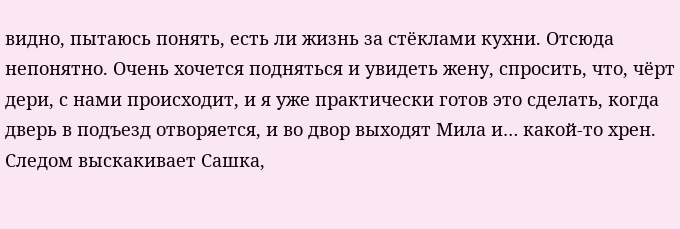видно, пытаюсь понять, есть ли жизнь за стёклами кухни. Отсюда непонятно. Очень хочется подняться и увидеть жену, спросить, что, чёрт дери, с нами происходит, и я уже практически готов это сделать, когда дверь в подъезд отворяется, и во двор выходят Мила и… какой-то хрен. Следом выскакивает Сашка,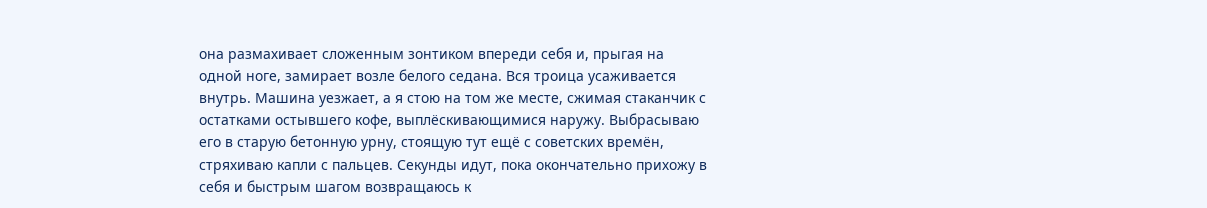она размахивает сложенным зонтиком впереди себя и, прыгая на одной ноге, замирает возле белого седана. Вся троица усаживается внутрь. Машина уезжает, а я стою на том же месте, сжимая стаканчик с остатками остывшего кофе, выплёскивающимися наружу. Выбрасываю его в старую бетонную урну, стоящую тут ещё с советских времён, стряхиваю капли с пальцев. Секунды идут, пока окончательно прихожу в себя и быстрым шагом возвращаюсь к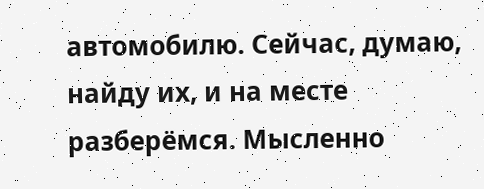автомобилю. Сейчас, думаю, найду их, и на месте разберёмся. Мысленно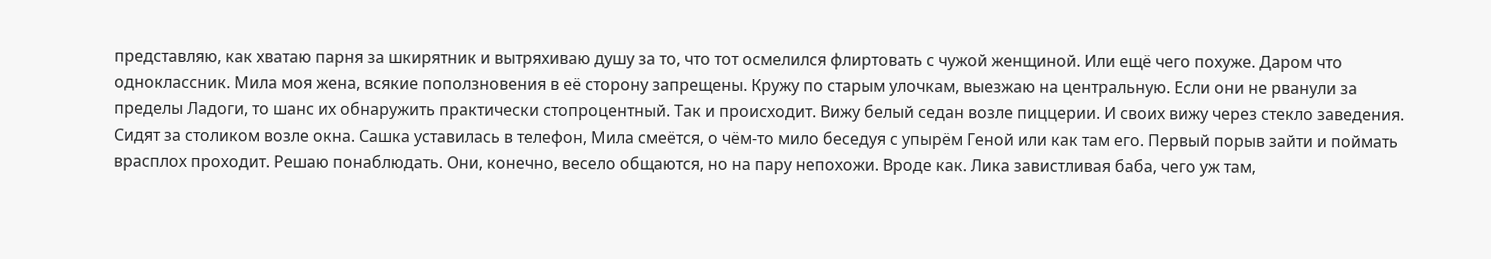представляю, как хватаю парня за шкирятник и вытряхиваю душу за то, что тот осмелился флиртовать с чужой женщиной. Или ещё чего похуже. Даром что одноклассник. Мила моя жена, всякие поползновения в её сторону запрещены. Кружу по старым улочкам, выезжаю на центральную. Если они не рванули за пределы Ладоги, то шанс их обнаружить практически стопроцентный. Так и происходит. Вижу белый седан возле пиццерии. И своих вижу через стекло заведения. Сидят за столиком возле окна. Сашка уставилась в телефон, Мила смеётся, о чём-то мило беседуя с упырём Геной или как там его. Первый порыв зайти и поймать врасплох проходит. Решаю понаблюдать. Они, конечно, весело общаются, но на пару непохожи. Вроде как. Лика завистливая баба, чего уж там,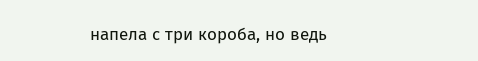напела с три короба, но ведь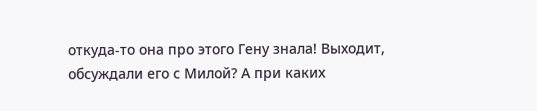откуда-то она про этого Гену знала! Выходит, обсуждали его с Милой? А при каких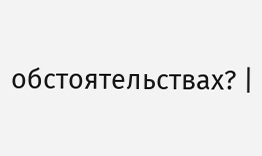обстоятельствах? |